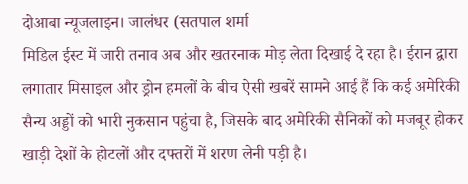दोआबा न्यूजलाइन। जालंधर (सतपाल शर्मा
मिडिल ईस्ट में जारी तनाव अब और खतरनाक मोड़ लेता दिखाई दे रहा है। ईरान द्वारा लगातार मिसाइल और ड्रोन हमलों के बीच ऐसी खबरें सामने आई हैं कि कई अमेरिकी सैन्य अड्डों को भारी नुकसान पहुंचा है, जिसके बाद अमेरिकी सैनिकों को मजबूर होकर खाड़ी देशों के होटलों और दफ्तरों में शरण लेनी पड़ी है।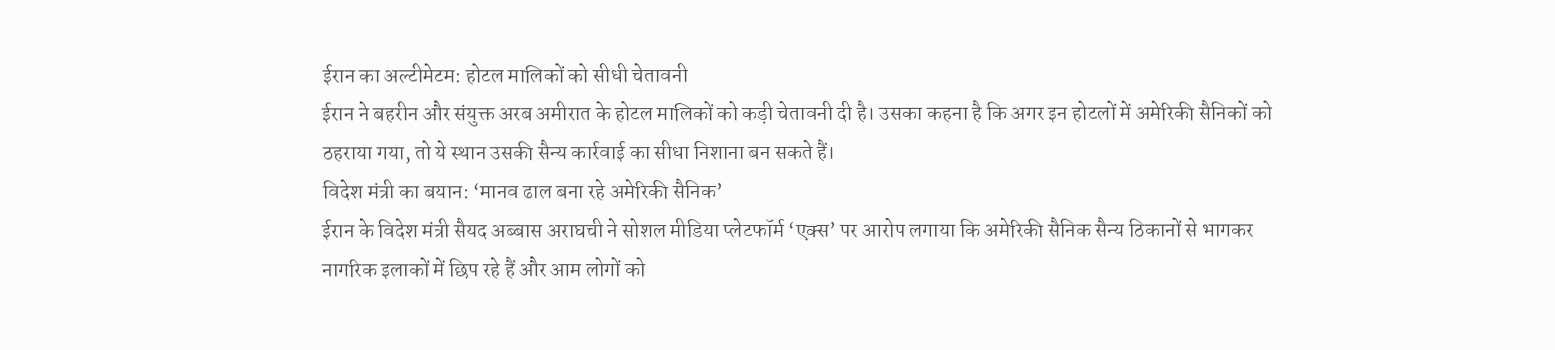ईरान का अल्टीमेटम: होटल मालिकों को सीधी चेतावनी
ईरान ने बहरीन और संयुक्त अरब अमीरात के होटल मालिकों को कड़ी चेतावनी दी है। उसका कहना है कि अगर इन होटलों में अमेरिकी सैनिकों को ठहराया गया, तो ये स्थान उसकी सैन्य कार्रवाई का सीधा निशाना बन सकते हैं।
विदेश मंत्री का बयान: ‘मानव ढाल बना रहे अमेरिकी सैनिक’
ईरान के विदेश मंत्री सैयद अब्बास अराघची ने सोशल मीडिया प्लेटफॉर्म ‘एक्स’ पर आरोप लगाया कि अमेरिकी सैनिक सैन्य ठिकानों से भागकर नागरिक इलाकों में छिप रहे हैं और आम लोगों को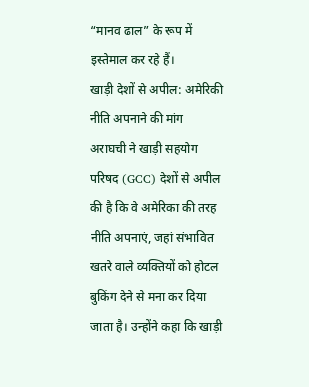“मानव ढाल” के रूप में इस्तेमाल कर रहे हैं।
खाड़ी देशों से अपील: अमेरिकी नीति अपनाने की मांग
अराघची ने खाड़ी सहयोग परिषद (GCC) देशों से अपील की है कि वे अमेरिका की तरह नीति अपनाएं, जहां संभावित खतरे वाले व्यक्तियों को होटल बुकिंग देने से मना कर दिया जाता है। उन्होंने कहा कि खाड़ी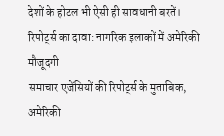देशों के होटल भी ऐसी ही सावधानी बरतें।
रिपोर्ट्स का दावा: नागरिक इलाकों में अमेरिकी मौजूदगी
समाचार एजेंसियों की रिपोर्ट्स के मुताबिक, अमेरिकी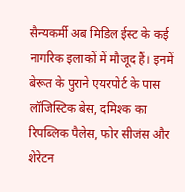सैन्यकर्मी अब मिडिल ईस्ट के कई नागरिक इलाकों में मौजूद हैं। इनमें बेरूत के पुराने एयरपोर्ट के पास लॉजिस्टिक बेस, दमिश्क का रिपब्लिक पैलेस, फोर सीजंस और शेरेटन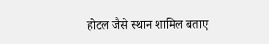होटल जैसे स्थान शामिल बताए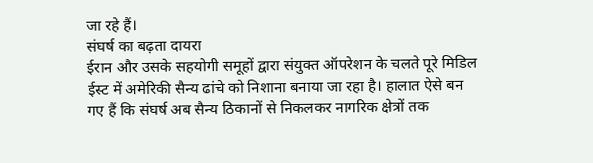जा रहे हैं।
संघर्ष का बढ़ता दायरा
ईरान और उसके सहयोगी समूहों द्वारा संयुक्त ऑपरेशन के चलते पूरे मिडिल ईस्ट में अमेरिकी सैन्य ढांचे को निशाना बनाया जा रहा है। हालात ऐसे बन गए हैं कि संघर्ष अब सैन्य ठिकानों से निकलकर नागरिक क्षेत्रों तक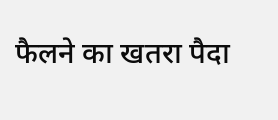फैलने का खतरा पैदा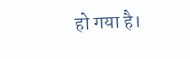हो गया है।